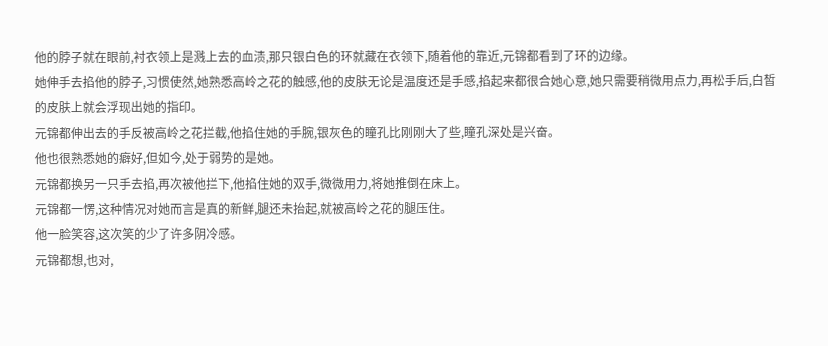他的脖子就在眼前,衬衣领上是溅上去的血渍,那只银白色的环就藏在衣领下,随着他的靠近,元锦都看到了环的边缘。
她伸手去掐他的脖子,习惯使然,她熟悉高岭之花的触感,他的皮肤无论是温度还是手感,掐起来都很合她心意,她只需要稍微用点力,再松手后,白皙的皮肤上就会浮现出她的指印。
元锦都伸出去的手反被高岭之花拦截,他掐住她的手腕,银灰色的瞳孔比刚刚大了些,瞳孔深处是兴奋。
他也很熟悉她的癖好,但如今,处于弱势的是她。
元锦都换另一只手去掐,再次被他拦下,他掐住她的双手,微微用力,将她推倒在床上。
元锦都一愣,这种情况对她而言是真的新鲜,腿还未抬起,就被高岭之花的腿压住。
他一脸笑容,这次笑的少了许多阴冷感。
元锦都想,也对,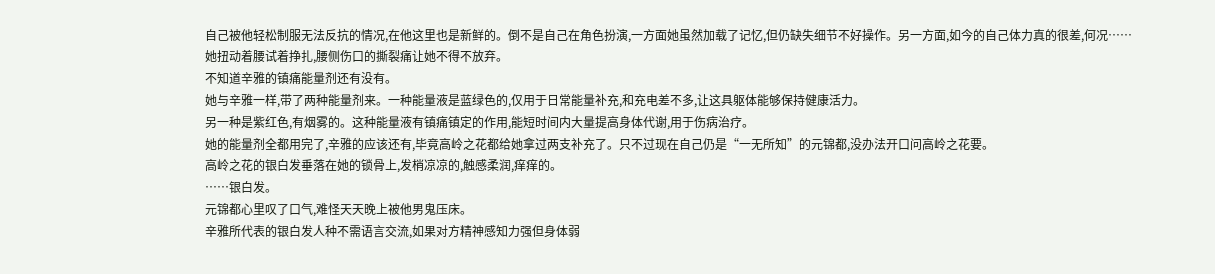自己被他轻松制服无法反抗的情况,在他这里也是新鲜的。倒不是自己在角色扮演,一方面她虽然加载了记忆,但仍缺失细节不好操作。另一方面,如今的自己体力真的很差,何况……
她扭动着腰试着挣扎,腰侧伤口的撕裂痛让她不得不放弃。
不知道辛雅的镇痛能量剂还有没有。
她与辛雅一样,带了两种能量剂来。一种能量液是蓝绿色的,仅用于日常能量补充,和充电差不多,让这具躯体能够保持健康活力。
另一种是紫红色,有烟雾的。这种能量液有镇痛镇定的作用,能短时间内大量提高身体代谢,用于伤病治疗。
她的能量剂全都用完了,辛雅的应该还有,毕竟高岭之花都给她拿过两支补充了。只不过现在自己仍是“一无所知”的元锦都,没办法开口问高岭之花要。
高岭之花的银白发垂落在她的锁骨上,发梢凉凉的,触感柔润,痒痒的。
……银白发。
元锦都心里叹了口气,难怪天天晚上被他男鬼压床。
辛雅所代表的银白发人种不需语言交流,如果对方精神感知力强但身体弱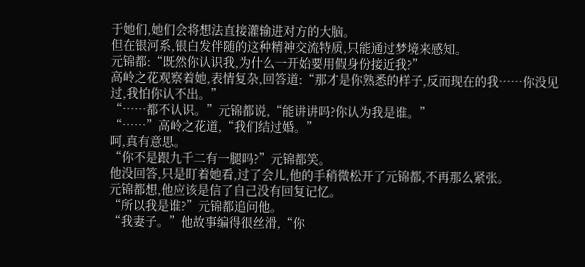于她们,她们会将想法直接灌输进对方的大脑。
但在银河系,银白发伴随的这种精神交流特质,只能通过梦境来感知。
元锦都:“既然你认识我,为什么一开始要用假身份接近我?”
高岭之花观察着她,表情复杂,回答道:“那才是你熟悉的样子,反而现在的我……你没见过,我怕你认不出。”
“……都不认识。”元锦都说,“能讲讲吗?你认为我是谁。”
“……”高岭之花道,“我们结过婚。”
呵,真有意思。
“你不是跟九千二有一腿吗?”元锦都笑。
他没回答,只是盯着她看,过了会儿,他的手稍微松开了元锦都,不再那么紧张。
元锦都想,他应该是信了自己没有回复记忆。
“所以我是谁?”元锦都追问他。
“我妻子。”他故事编得很丝滑,“你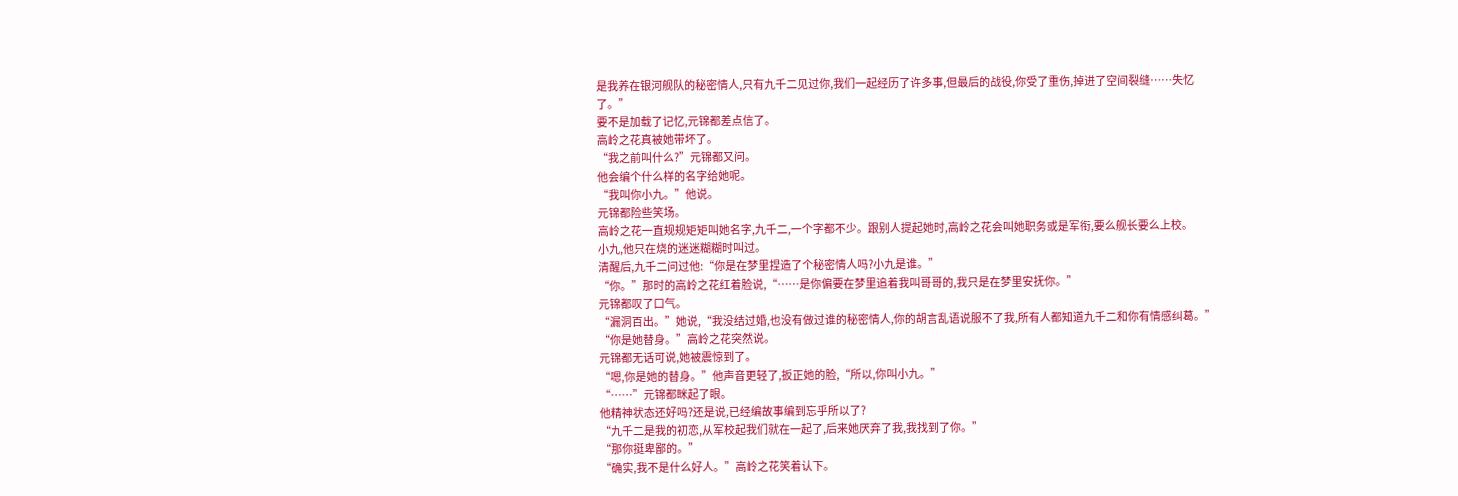是我养在银河舰队的秘密情人,只有九千二见过你,我们一起经历了许多事,但最后的战役,你受了重伤,掉进了空间裂缝……失忆了。”
要不是加载了记忆,元锦都差点信了。
高岭之花真被她带坏了。
“我之前叫什么?”元锦都又问。
他会编个什么样的名字给她呢。
“我叫你小九。”他说。
元锦都险些笑场。
高岭之花一直规规矩矩叫她名字,九千二,一个字都不少。跟别人提起她时,高岭之花会叫她职务或是军衔,要么舰长要么上校。
小九,他只在烧的迷迷糊糊时叫过。
清醒后,九千二问过他:“你是在梦里捏造了个秘密情人吗?小九是谁。”
“你。”那时的高岭之花红着脸说,“……是你偏要在梦里追着我叫哥哥的,我只是在梦里安抚你。”
元锦都叹了口气。
“漏洞百出。”她说,“我没结过婚,也没有做过谁的秘密情人,你的胡言乱语说服不了我,所有人都知道九千二和你有情感纠葛。”
“你是她替身。”高岭之花突然说。
元锦都无话可说,她被震惊到了。
“嗯,你是她的替身。”他声音更轻了,扳正她的脸,“所以,你叫小九。”
“……”元锦都眯起了眼。
他精神状态还好吗?还是说,已经编故事编到忘乎所以了?
“九千二是我的初恋,从军校起我们就在一起了,后来她厌弃了我,我找到了你。”
“那你挺卑鄙的。”
“确实,我不是什么好人。”高岭之花笑着认下。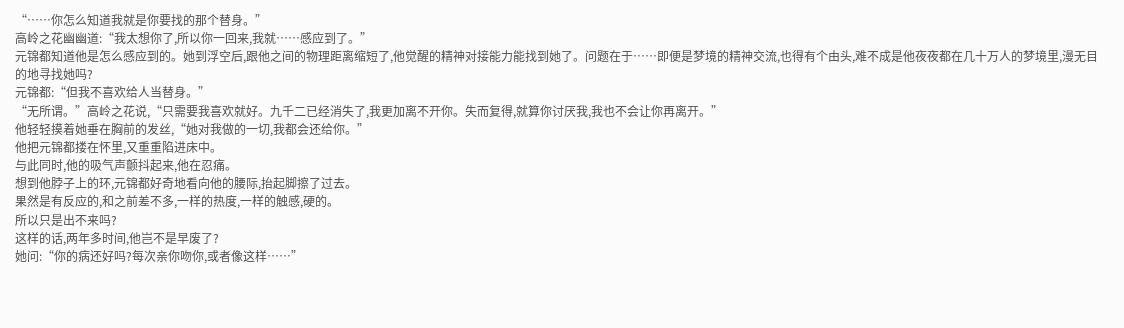“……你怎么知道我就是你要找的那个替身。”
高岭之花幽幽道:“我太想你了,所以你一回来,我就……感应到了。”
元锦都知道他是怎么感应到的。她到浮空后,跟他之间的物理距离缩短了,他觉醒的精神对接能力能找到她了。问题在于……即便是梦境的精神交流,也得有个由头,难不成是他夜夜都在几十万人的梦境里,漫无目的地寻找她吗?
元锦都:“但我不喜欢给人当替身。”
“无所谓。”高岭之花说,“只需要我喜欢就好。九千二已经消失了,我更加离不开你。失而复得,就算你讨厌我,我也不会让你再离开。”
他轻轻摸着她垂在胸前的发丝,“她对我做的一切,我都会还给你。”
他把元锦都搂在怀里,又重重陷进床中。
与此同时,他的吸气声颤抖起来,他在忍痛。
想到他脖子上的环,元锦都好奇地看向他的腰际,抬起脚擦了过去。
果然是有反应的,和之前差不多,一样的热度,一样的触感,硬的。
所以只是出不来吗?
这样的话,两年多时间,他岂不是早废了?
她问:“你的病还好吗?每次亲你吻你,或者像这样……”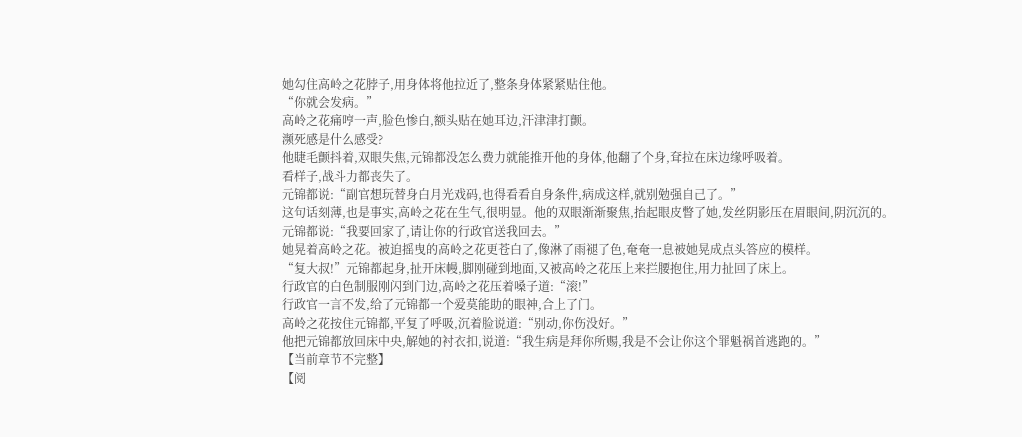她勾住高岭之花脖子,用身体将他拉近了,整条身体紧紧贴住他。
“你就会发病。”
高岭之花痛哼一声,脸色惨白,额头贴在她耳边,汗津津打颤。
濒死感是什么感受?
他睫毛颤抖着,双眼失焦,元锦都没怎么费力就能推开他的身体,他翻了个身,耷拉在床边缘呼吸着。
看样子,战斗力都丧失了。
元锦都说:“副官想玩替身白月光戏码,也得看看自身条件,病成这样,就别勉强自己了。”
这句话刻薄,也是事实,高岭之花在生气,很明显。他的双眼渐渐聚焦,抬起眼皮瞥了她,发丝阴影压在眉眼间,阴沉沉的。
元锦都说:“我要回家了,请让你的行政官送我回去。”
她晃着高岭之花。被迫摇曳的高岭之花更苍白了,像淋了雨褪了色,奄奄一息被她晃成点头答应的模样。
“复大叔!”元锦都起身,扯开床幔,脚刚碰到地面,又被高岭之花压上来拦腰抱住,用力扯回了床上。
行政官的白色制服刚闪到门边,高岭之花压着嗓子道:“滚!”
行政官一言不发,给了元锦都一个爱莫能助的眼神,合上了门。
高岭之花按住元锦都,平复了呼吸,沉着脸说道:“别动,你伤没好。”
他把元锦都放回床中央,解她的衬衣扣,说道:“我生病是拜你所赐,我是不会让你这个罪魁祸首逃跑的。”
【当前章节不完整】
【阅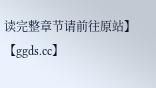读完整章节请前往原站】
【ggds.cc】